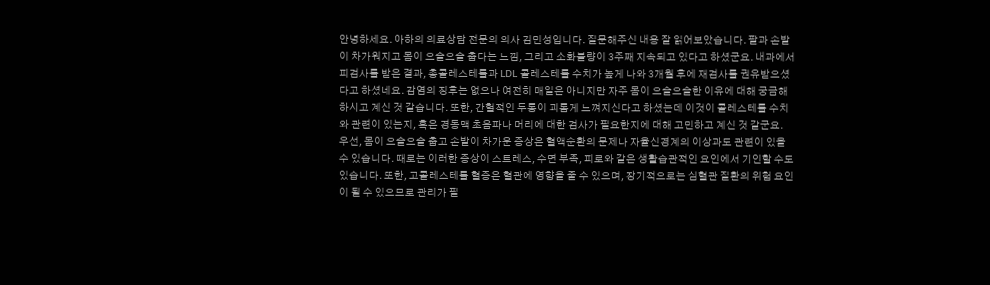안녕하세요. 아하의 의료상담 전문의 의사 김민성입니다. 질문해주신 내용 잘 읽어보았습니다. 팔과 손발이 차가워지고 몸이 으슬으슬 춥다는 느낌, 그리고 소화불량이 3주째 지속되고 있다고 하셨군요. 내과에서 피검사를 받은 결과, 총콜레스테롤과 LDL 콜레스테롤 수치가 높게 나와 3개월 후에 재검사를 권유받으셨다고 하셨네요. 감염의 징후는 없으나 여전히 매일은 아니지만 자주 몸이 으슬으슬한 이유에 대해 궁금해하시고 계신 것 같습니다. 또한, 간헐적인 두통이 괴롭게 느껴지신다고 하셨는데 이것이 콜레스테롤 수치와 관련이 있는지, 혹은 경동맥 초음파나 머리에 대한 검사가 필요한지에 대해 고민하고 계신 것 같군요.
우선, 몸이 으슬으슬 춥고 손발이 차가운 증상은 혈액순환의 문제나 자율신경계의 이상과도 관련이 있을 수 있습니다. 때로는 이러한 증상이 스트레스, 수면 부족, 피로와 같은 생활습관적인 요인에서 기인할 수도 있습니다. 또한, 고콜레스테롤 혈증은 혈관에 영향을 줄 수 있으며, 장기적으로는 심혈관 질환의 위험 요인이 될 수 있으므로 관리가 필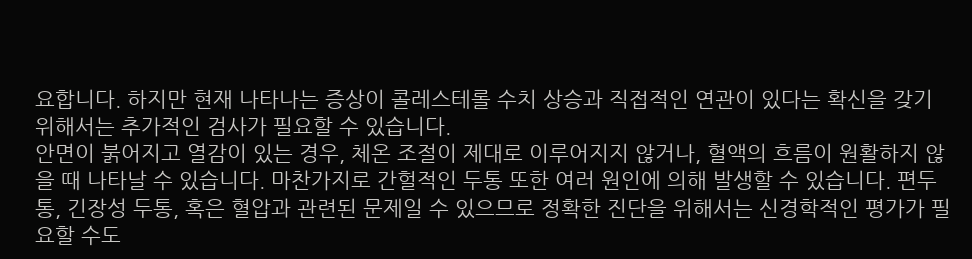요합니다. 하지만 현재 나타나는 증상이 콜레스테롤 수치 상승과 직접적인 연관이 있다는 확신을 갖기 위해서는 추가적인 검사가 필요할 수 있습니다.
안면이 붉어지고 열감이 있는 경우, 체온 조절이 제대로 이루어지지 않거나, 혈액의 흐름이 원활하지 않을 때 나타날 수 있습니다. 마찬가지로 간헐적인 두통 또한 여러 원인에 의해 발생할 수 있습니다. 편두통, 긴장성 두통, 혹은 혈압과 관련된 문제일 수 있으므로 정확한 진단을 위해서는 신경학적인 평가가 필요할 수도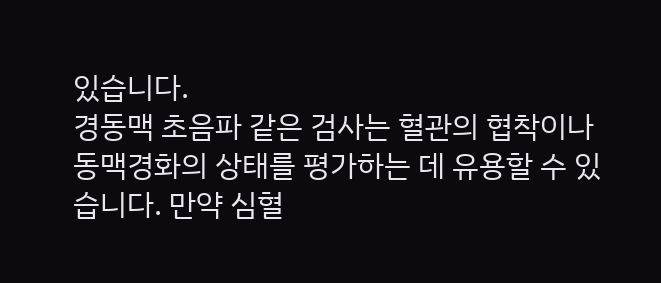있습니다.
경동맥 초음파 같은 검사는 혈관의 협착이나 동맥경화의 상태를 평가하는 데 유용할 수 있습니다. 만약 심혈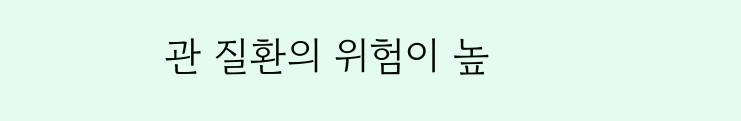관 질환의 위험이 높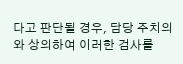다고 판단될 경우, 담당 주치의와 상의하여 이러한 검사를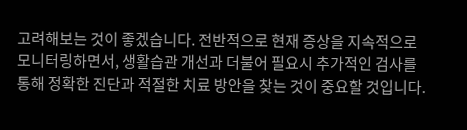고려해보는 것이 좋겠습니다. 전반적으로 현재 증상을 지속적으로 모니터링하면서, 생활습관 개선과 더불어 필요시 추가적인 검사를 통해 정확한 진단과 적절한 치료 방안을 찾는 것이 중요할 것입니다.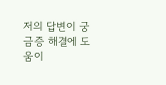저의 답변이 궁금증 해결에 도움이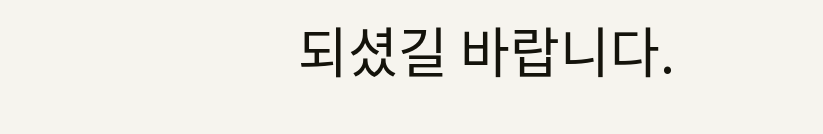되셨길 바랍니다.